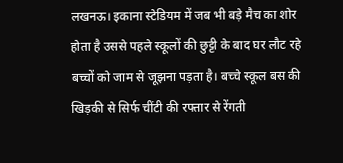लखनऊ। इकाना स्टेडियम में जब भी बड़े मैच का शोर होता है उससे पहले स्कूलों की छुट्टी के बाद घर लौट रहे बच्चों को जाम से जूझना पड़ता है। बच्चे स्कूल बस की खिड़की से सिर्फ चींटी की रफ्तार से रेंगती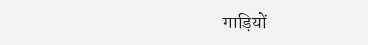गाड़ियों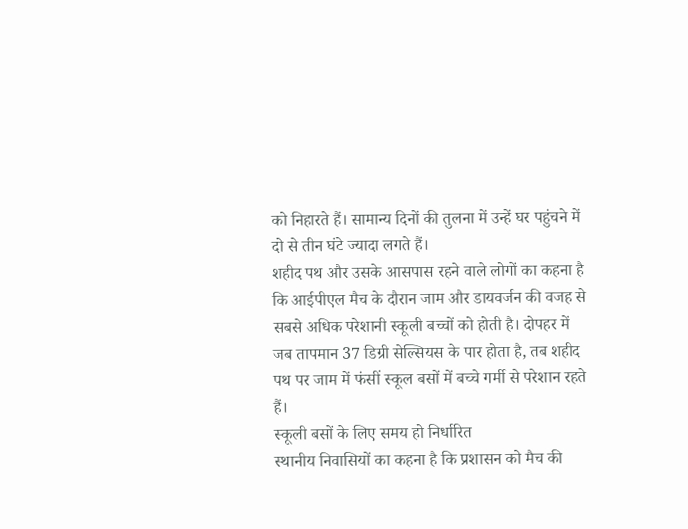को निहारते हैं। सामान्य दिनों की तुलना में उन्हें घर पहुंचने में दो से तीन घंटे ज्यादा लगते हैं।
शहीद पथ और उसके आसपास रहने वाले लोगों का कहना है कि आईपीएल मैच के दौरान जाम और डायवर्जन की वजह से सबसे अधिक परेशानी स्कूली बच्चों को होती है। दोपहर में जब तापमान 37 डिग्री सेल्सियस के पार होता है, तब शहीद पथ पर जाम में फंसीं स्कूल बसों में बच्चे गर्मी से परेशान रहते हैं।
स्कूली बसों के लिए समय हो निर्धारित
स्थानीय निवासियों का कहना है कि प्रशासन को मैच की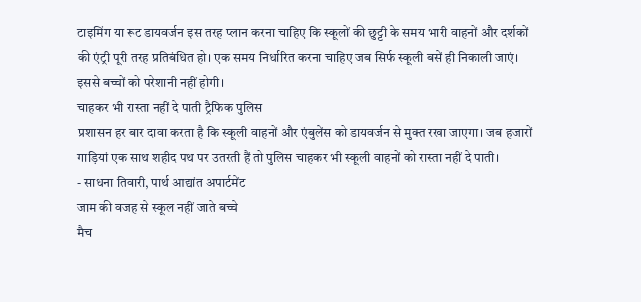टाइमिंग या रूट डायवर्जन इस तरह प्लान करना चाहिए कि स्कूलों की छुट्टी के समय भारी वाहनों और दर्शकों की एंट्री पूरी तरह प्रतिबंधित हो। एक समय निर्धारित करना चाहिए जब सिर्फ स्कूली बसें ही निकाली जाएं। इससे बच्चों को परेशानी नहीं होगी।
चाहकर भी रास्ता नहीं दे पाती ट्रैफिक पुलिस
प्रशासन हर बार दावा करता है कि स्कूली वाहनों और एंबुलेंस को डायवर्जन से मुक्त रखा जाएगा। जब हजारों गाड़ियां एक साथ शहीद पथ पर उतरती हैं तो पुलिस चाहकर भी स्कूली वाहनों को रास्ता नहीं दे पाती।
- साधना तिवारी, पार्थ आद्यांत अपार्टमेंट
जाम की वजह से स्कूल नहीं जाते बच्चे
मैच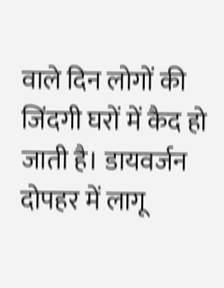वाले दिन लोगों की जिंदगी घरों में कैद हो जाती है। डायवर्जन दोपहर में लागू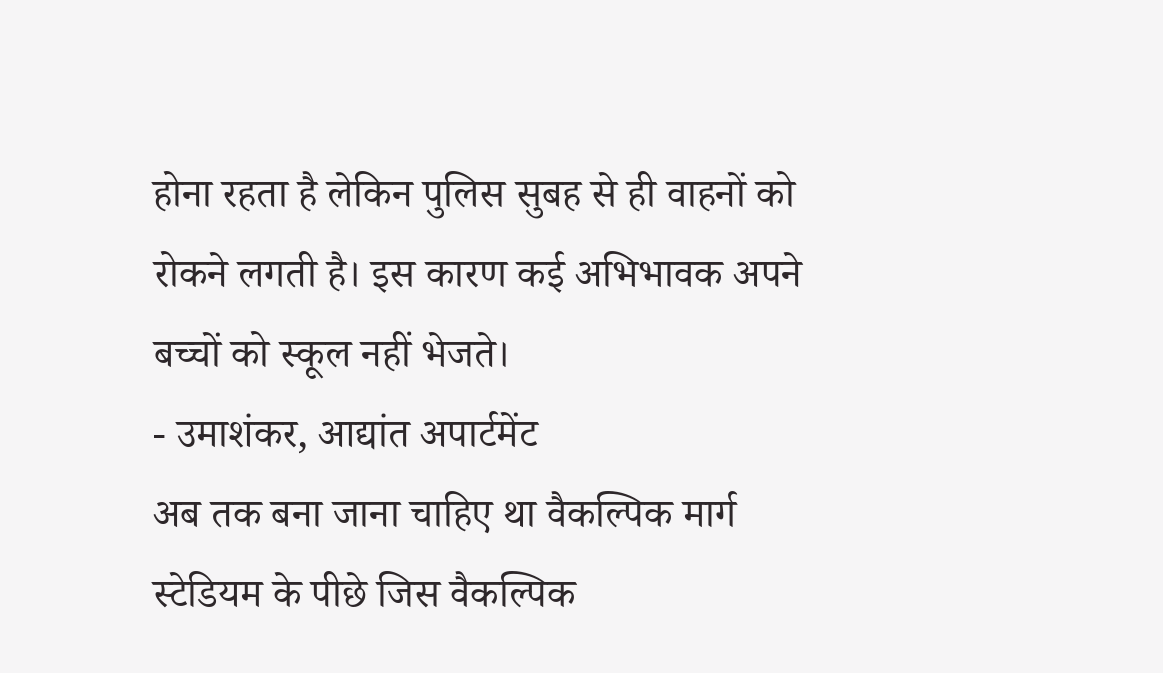होना रहता है लेकिन पुलिस सुबह से ही वाहनों को रोकने लगती है। इस कारण कई अभिभावक अपने बच्चों को स्कूल नहीं भेजते।
- उमाशंकर, आद्यांत अपार्टमेंट
अब तक बना जाना चाहिए था वैकल्पिक मार्ग
स्टेडियम के पीछे जिस वैकल्पिक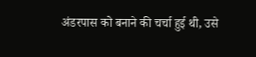अंडरपास को बनाने की चर्चा हुई थी, उसे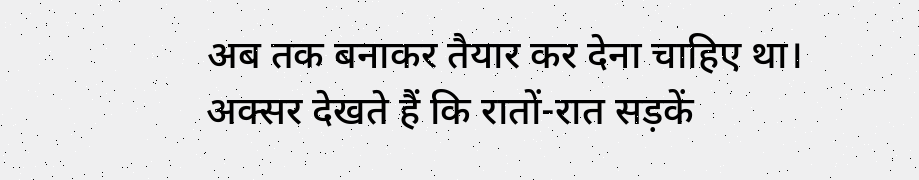अब तक बनाकर तैयार कर देना चाहिए था। अक्सर देखते हैं कि रातों-रात सड़कें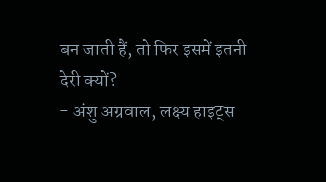बन जाती हैं, तो फिर इसमें इतनी देरी क्यों?
- अंशु अग्रवाल, लक्ष्य हाइट्स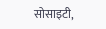सोसाइटी,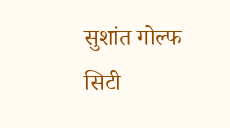सुशांत गोल्फ सिटी